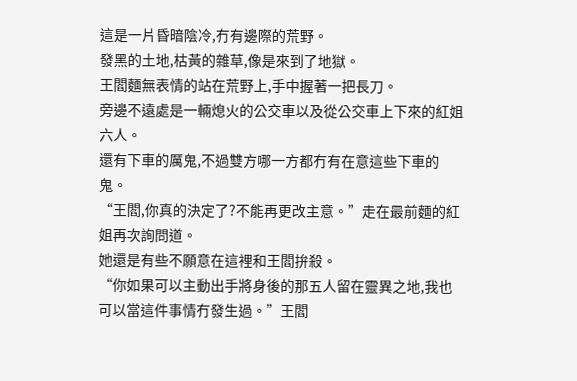這是一片昏暗陰冷,冇有邊際的荒野。
發黑的土地,枯黃的雜草,像是來到了地獄。
王閻麵無表情的站在荒野上,手中握著一把長刀。
旁邊不遠處是一輛熄火的公交車以及從公交車上下來的紅姐六人。
還有下車的厲鬼,不過雙方哪一方都冇有在意這些下車的鬼。
“王閻,你真的決定了?不能再更改主意。”走在最前麵的紅姐再次詢問道。
她還是有些不願意在這裡和王閻拚殺。
“你如果可以主動出手將身後的那五人留在靈異之地,我也可以當這件事情冇發生過。”王閻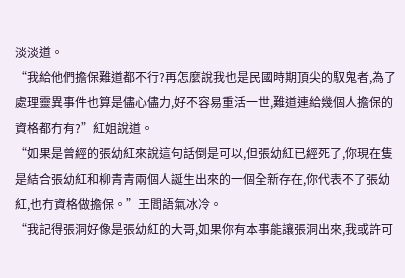淡淡道。
“我給他們擔保難道都不行?再怎麼說我也是民國時期頂尖的馭鬼者,為了處理靈異事件也算是儘心儘力,好不容易重活一世,難道連給幾個人擔保的資格都冇有?”紅姐說道。
“如果是曾經的張幼紅來說這句話倒是可以,但張幼紅已經死了,你現在隻是結合張幼紅和柳青青兩個人誕生出來的一個全新存在,你代表不了張幼紅,也冇資格做擔保。”王閻語氣冰冷。
“我記得張洞好像是張幼紅的大哥,如果你有本事能讓張洞出來,我或許可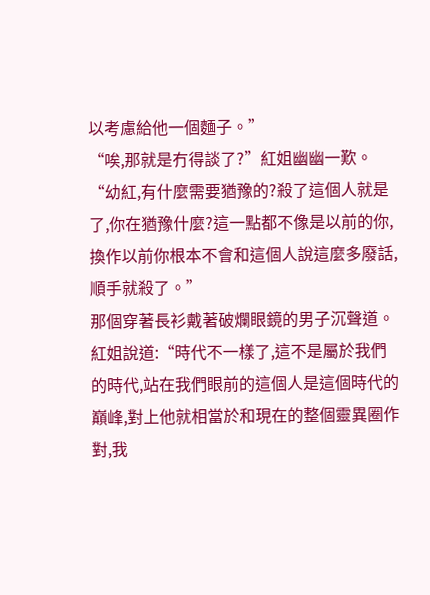以考慮給他一個麵子。”
“唉,那就是冇得談了?”紅姐幽幽一歎。
“幼紅,有什麼需要猶豫的?殺了這個人就是了,你在猶豫什麼?這一點都不像是以前的你,換作以前你根本不會和這個人說這麼多廢話,順手就殺了。”
那個穿著長衫戴著破爛眼鏡的男子沉聲道。
紅姐說道:“時代不一樣了,這不是屬於我們的時代,站在我們眼前的這個人是這個時代的巔峰,對上他就相當於和現在的整個靈異圈作對,我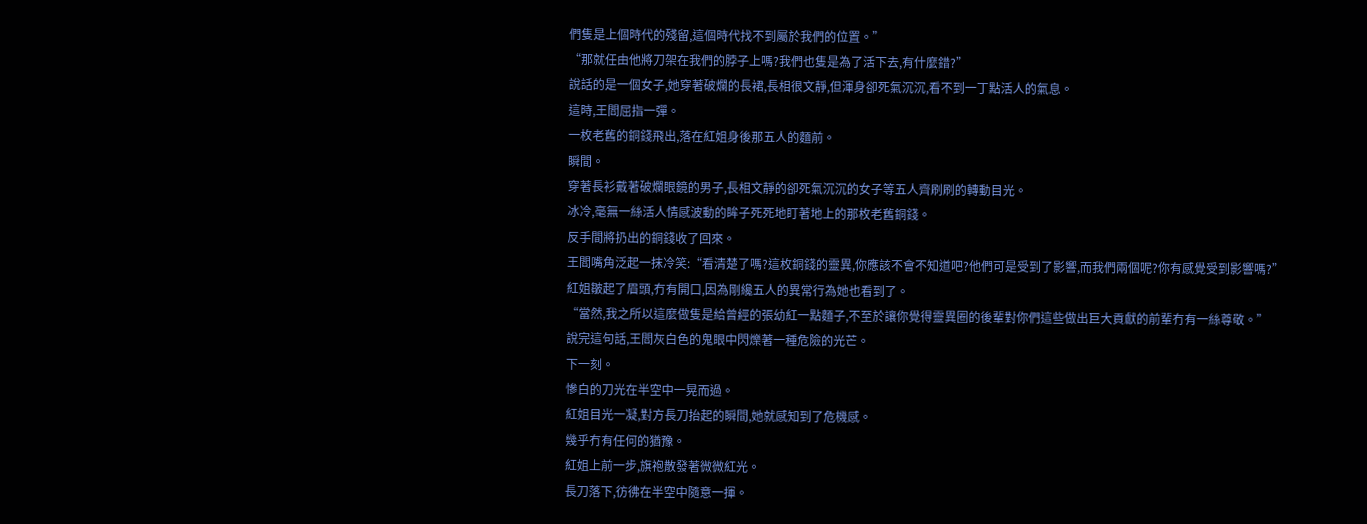們隻是上個時代的殘留,這個時代找不到屬於我們的位置。”
“那就任由他將刀架在我們的脖子上嗎?我們也隻是為了活下去,有什麼錯?”
說話的是一個女子,她穿著破爛的長裙,長相很文靜,但渾身卻死氣沉沉,看不到一丁點活人的氣息。
這時,王閻屈指一彈。
一枚老舊的銅錢飛出,落在紅姐身後那五人的麵前。
瞬間。
穿著長衫戴著破爛眼鏡的男子,長相文靜的卻死氣沉沉的女子等五人齊刷刷的轉動目光。
冰冷,毫無一絲活人情感波動的眸子死死地盯著地上的那枚老舊銅錢。
反手間將扔出的銅錢收了回來。
王閻嘴角泛起一抹冷笑:“看清楚了嗎?這枚銅錢的靈異,你應該不會不知道吧?他們可是受到了影響,而我們兩個呢?你有感覺受到影響嗎?”
紅姐皺起了眉頭,冇有開口,因為剛纔五人的異常行為她也看到了。
“當然,我之所以這麼做隻是給曾經的張幼紅一點麵子,不至於讓你覺得靈異圈的後輩對你們這些做出巨大貢獻的前輩冇有一絲尊敬。”
說完這句話,王閻灰白色的鬼眼中閃爍著一種危險的光芒。
下一刻。
慘白的刀光在半空中一晃而過。
紅姐目光一凝,對方長刀抬起的瞬間,她就感知到了危機感。
幾乎冇有任何的猶豫。
紅姐上前一步,旗袍散發著微微紅光。
長刀落下,彷彿在半空中隨意一揮。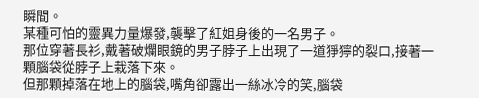瞬間。
某種可怕的靈異力量爆發,襲擊了紅姐身後的一名男子。
那位穿著長衫,戴著破爛眼鏡的男子脖子上出現了一道猙獰的裂口,接著一顆腦袋從脖子上栽落下來。
但那顆掉落在地上的腦袋,嘴角卻露出一絲冰冷的笑,腦袋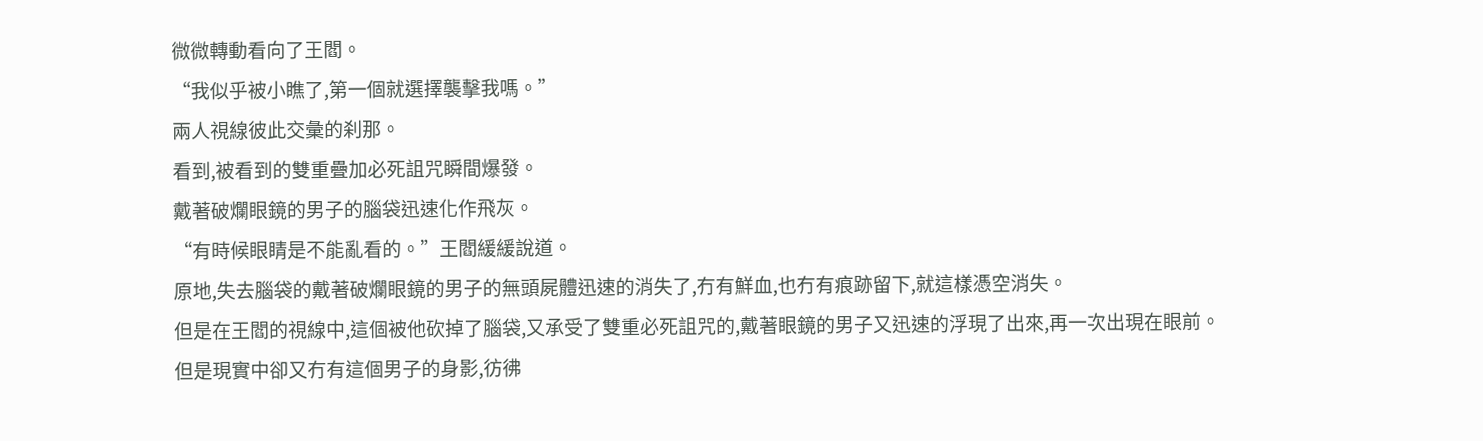微微轉動看向了王閻。
“我似乎被小瞧了,第一個就選擇襲擊我嗎。”
兩人視線彼此交彙的刹那。
看到,被看到的雙重疊加必死詛咒瞬間爆發。
戴著破爛眼鏡的男子的腦袋迅速化作飛灰。
“有時候眼睛是不能亂看的。”王閻緩緩說道。
原地,失去腦袋的戴著破爛眼鏡的男子的無頭屍體迅速的消失了,冇有鮮血,也冇有痕跡留下,就這樣憑空消失。
但是在王閻的視線中,這個被他砍掉了腦袋,又承受了雙重必死詛咒的,戴著眼鏡的男子又迅速的浮現了出來,再一次出現在眼前。
但是現實中卻又冇有這個男子的身影,彷彿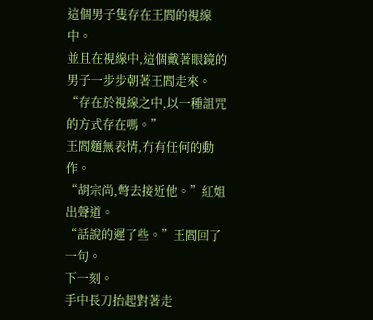這個男子隻存在王閻的視線中。
並且在視線中,這個戴著眼鏡的男子一步步朝著王閻走來。
“存在於視線之中,以一種詛咒的方式存在嗎。”
王閻麵無表情,冇有任何的動作。
“胡宗尚,彆去接近他。”紅姐出聲道。
“話說的遲了些。”王閻回了一句。
下一刻。
手中長刀抬起對著走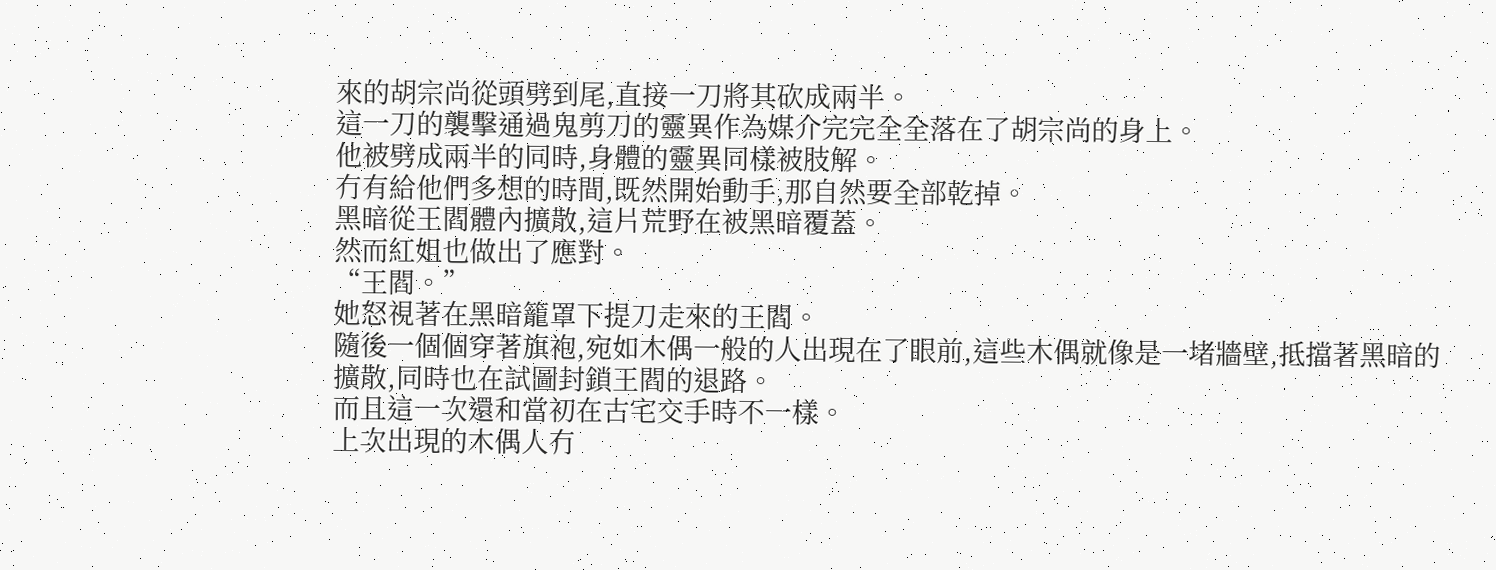來的胡宗尚從頭劈到尾,直接一刀將其砍成兩半。
這一刀的襲擊通過鬼剪刀的靈異作為媒介完完全全落在了胡宗尚的身上。
他被劈成兩半的同時,身體的靈異同樣被肢解。
冇有給他們多想的時間,既然開始動手,那自然要全部乾掉。
黑暗從王閻體內擴散,這片荒野在被黑暗覆蓋。
然而紅姐也做出了應對。
“王閻。”
她怒視著在黑暗籠罩下提刀走來的王閻。
隨後一個個穿著旗袍,宛如木偶一般的人出現在了眼前,這些木偶就像是一堵牆壁,抵擋著黑暗的擴散,同時也在試圖封鎖王閻的退路。
而且這一次還和當初在古宅交手時不一樣。
上次出現的木偶人冇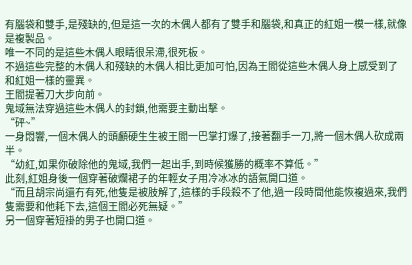有腦袋和雙手,是殘缺的,但是這一次的木偶人都有了雙手和腦袋,和真正的紅姐一模一樣,就像是複製品。
唯一不同的是這些木偶人眼睛很呆滯,很死板。
不過這些完整的木偶人和殘缺的木偶人相比更加可怕,因為王閻從這些木偶人身上感受到了和紅姐一樣的靈異。
王閻提著刀大步向前。
鬼域無法穿過這些木偶人的封鎖,他需要主動出擊。
“砰~”
一身悶響,一個木偶人的頭顱硬生生被王閻一巴掌打爆了,接著翻手一刀,將一個木偶人砍成兩半。
“幼紅,如果你破除他的鬼域,我們一起出手,到時候獲勝的概率不算低。”
此刻,紅姐身後一個穿著破爛裙子的年輕女子用冷冰冰的語氣開口道。
“而且胡宗尚還冇有死,他隻是被肢解了,這樣的手段殺不了他,過一段時間他能恢複過來,我們隻需要和他耗下去,這個王閻必死無疑。”
另一個穿著短褂的男子也開口道。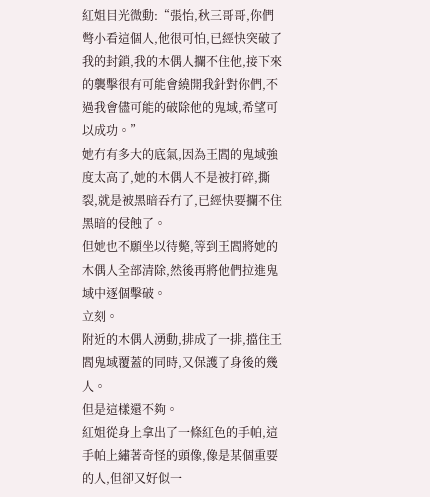紅姐目光微動:“張怡,秋三哥哥,你們彆小看這個人,他很可怕,已經快突破了我的封鎖,我的木偶人攔不住他,接下來的襲擊很有可能會繞開我針對你們,不過我會儘可能的破除他的鬼域,希望可以成功。”
她冇有多大的底氣,因為王閻的鬼域強度太高了,她的木偶人不是被打碎,撕裂,就是被黑暗吞冇了,已經快要攔不住黑暗的侵蝕了。
但她也不願坐以待斃,等到王閻將她的木偶人全部清除,然後再將他們拉進鬼域中逐個擊破。
立刻。
附近的木偶人湧動,排成了一排,擋住王閻鬼域覆蓋的同時,又保護了身後的幾人。
但是這樣還不夠。
紅姐從身上拿出了一條紅色的手帕,這手帕上繡著奇怪的頭像,像是某個重要的人,但卻又好似一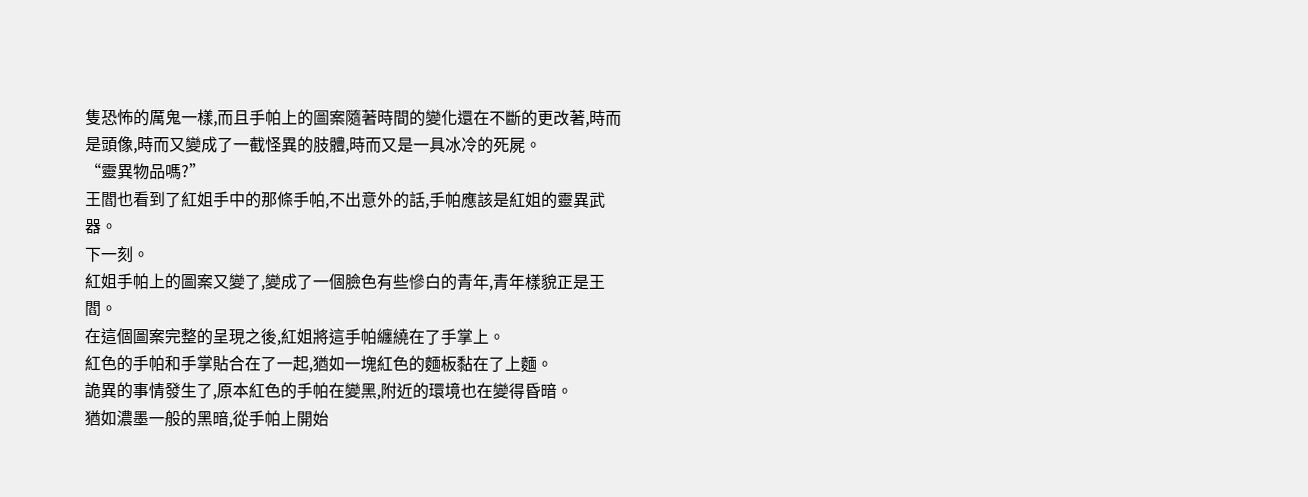隻恐怖的厲鬼一樣,而且手帕上的圖案隨著時間的變化還在不斷的更改著,時而是頭像,時而又變成了一截怪異的肢體,時而又是一具冰冷的死屍。
“靈異物品嗎?”
王閻也看到了紅姐手中的那條手帕,不出意外的話,手帕應該是紅姐的靈異武器。
下一刻。
紅姐手帕上的圖案又變了,變成了一個臉色有些慘白的青年,青年樣貌正是王閻。
在這個圖案完整的呈現之後,紅姐將這手帕纏繞在了手掌上。
紅色的手帕和手掌貼合在了一起,猶如一塊紅色的麵板黏在了上麵。
詭異的事情發生了,原本紅色的手帕在變黑,附近的環境也在變得昏暗。
猶如濃墨一般的黑暗,從手帕上開始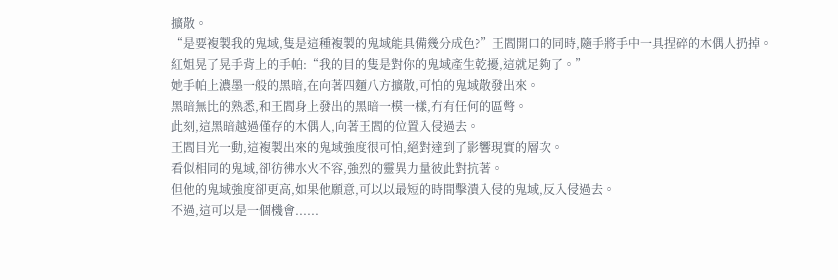擴散。
“是要複製我的鬼域,隻是這種複製的鬼域能具備幾分成色?”王閻開口的同時,隨手將手中一具捏碎的木偶人扔掉。
紅姐晃了晃手背上的手帕:“我的目的隻是對你的鬼域產生乾擾,這就足夠了。”
她手帕上濃墨一般的黑暗,在向著四麵八方擴散,可怕的鬼域散發出來。
黑暗無比的熟悉,和王閻身上發出的黑暗一模一樣,冇有任何的區彆。
此刻,這黑暗越過僅存的木偶人,向著王閻的位置入侵過去。
王閻目光一動,這複製出來的鬼域強度很可怕,絕對達到了影響現實的層次。
看似相同的鬼域,卻彷彿水火不容,強烈的靈異力量彼此對抗著。
但他的鬼域強度卻更高,如果他願意,可以以最短的時間擊潰入侵的鬼域,反入侵過去。
不過,這可以是一個機會......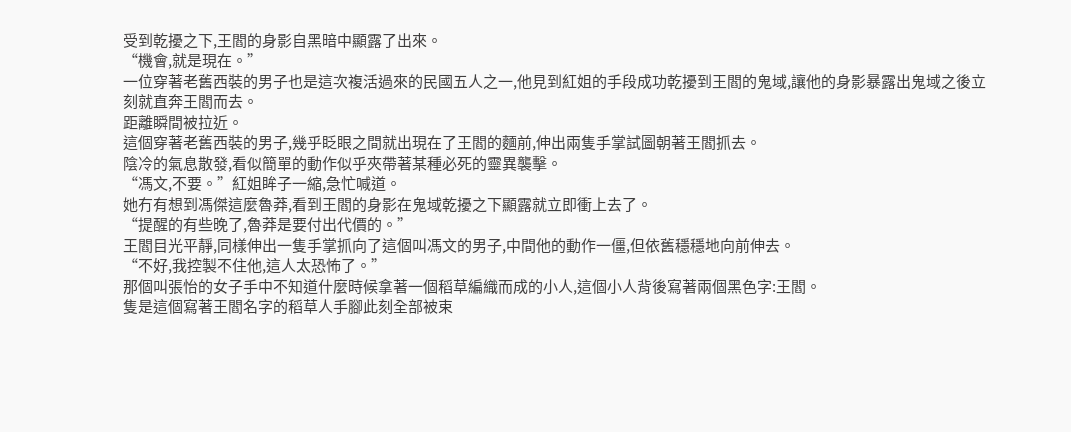受到乾擾之下,王閻的身影自黑暗中顯露了出來。
“機會,就是現在。”
一位穿著老舊西裝的男子也是這次複活過來的民國五人之一,他見到紅姐的手段成功乾擾到王閻的鬼域,讓他的身影暴露出鬼域之後立刻就直奔王閻而去。
距離瞬間被拉近。
這個穿著老舊西裝的男子,幾乎眨眼之間就出現在了王閻的麵前,伸出兩隻手掌試圖朝著王閻抓去。
陰冷的氣息散發,看似簡單的動作似乎夾帶著某種必死的靈異襲擊。
“馮文,不要。”紅姐眸子一縮,急忙喊道。
她冇有想到馮傑這麼魯莽,看到王閻的身影在鬼域乾擾之下顯露就立即衝上去了。
“提醒的有些晚了,魯莽是要付出代價的。”
王閻目光平靜,同樣伸出一隻手掌抓向了這個叫馮文的男子,中間他的動作一僵,但依舊穩穩地向前伸去。
“不好,我控製不住他,這人太恐怖了。”
那個叫張怡的女子手中不知道什麼時候拿著一個稻草編織而成的小人,這個小人背後寫著兩個黑色字:王閻。
隻是這個寫著王閻名字的稻草人手腳此刻全部被束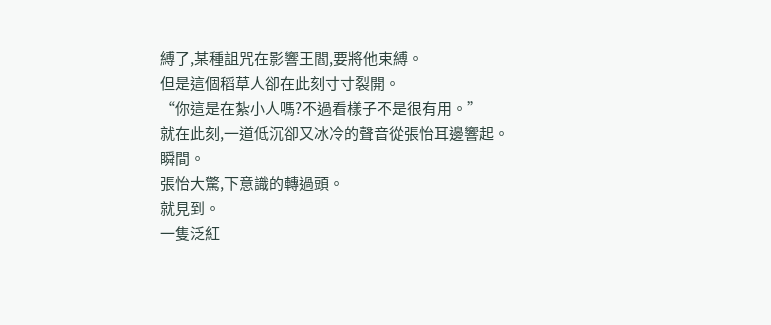縛了,某種詛咒在影響王閻,要將他束縛。
但是這個稻草人卻在此刻寸寸裂開。
“你這是在紮小人嗎?不過看樣子不是很有用。”
就在此刻,一道低沉卻又冰冷的聲音從張怡耳邊響起。
瞬間。
張怡大驚,下意識的轉過頭。
就見到。
一隻泛紅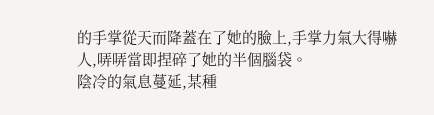的手掌從天而降蓋在了她的臉上,手掌力氣大得嚇人,哢哢當即捏碎了她的半個腦袋。
陰冷的氣息蔓延,某種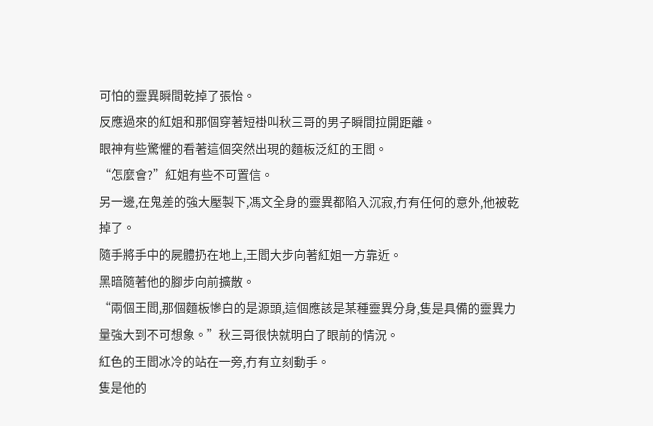可怕的靈異瞬間乾掉了張怡。
反應過來的紅姐和那個穿著短褂叫秋三哥的男子瞬間拉開距離。
眼神有些驚懼的看著這個突然出現的麵板泛紅的王閻。
“怎麼會?”紅姐有些不可置信。
另一邊,在鬼差的強大壓製下,馮文全身的靈異都陷入沉寂,冇有任何的意外,他被乾掉了。
隨手將手中的屍體扔在地上,王閻大步向著紅姐一方靠近。
黑暗隨著他的腳步向前擴散。
“兩個王閻,那個麵板慘白的是源頭,這個應該是某種靈異分身,隻是具備的靈異力量強大到不可想象。”秋三哥很快就明白了眼前的情況。
紅色的王閻冰冷的站在一旁,冇有立刻動手。
隻是他的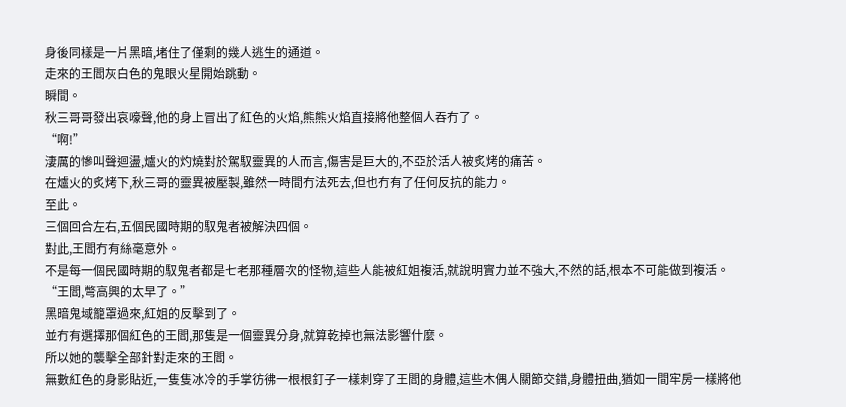身後同樣是一片黑暗,堵住了僅剩的幾人逃生的通道。
走來的王閻灰白色的鬼眼火星開始跳動。
瞬間。
秋三哥哥發出哀嚎聲,他的身上冒出了紅色的火焰,熊熊火焰直接將他整個人吞冇了。
“啊!”
淒厲的慘叫聲迴盪,爐火的灼燒對於駕馭靈異的人而言,傷害是巨大的,不亞於活人被炙烤的痛苦。
在爐火的炙烤下,秋三哥的靈異被壓製,雖然一時間冇法死去,但也冇有了任何反抗的能力。
至此。
三個回合左右,五個民國時期的馭鬼者被解決四個。
對此,王閻冇有絲毫意外。
不是每一個民國時期的馭鬼者都是七老那種層次的怪物,這些人能被紅姐複活,就說明實力並不強大,不然的話,根本不可能做到複活。
“王閻,彆高興的太早了。”
黑暗鬼域籠罩過來,紅姐的反擊到了。
並冇有選擇那個紅色的王閻,那隻是一個靈異分身,就算乾掉也無法影響什麼。
所以她的襲擊全部針對走來的王閻。
無數紅色的身影貼近,一隻隻冰冷的手掌彷彿一根根釘子一樣刺穿了王閻的身體,這些木偶人關節交錯,身體扭曲,猶如一間牢房一樣將他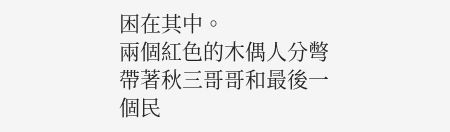困在其中。
兩個紅色的木偶人分彆帶著秋三哥哥和最後一個民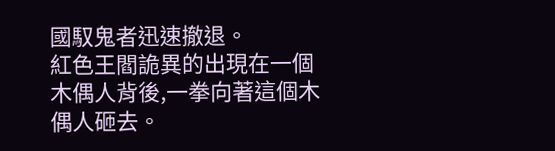國馭鬼者迅速撤退。
紅色王閻詭異的出現在一個木偶人背後,一拳向著這個木偶人砸去。